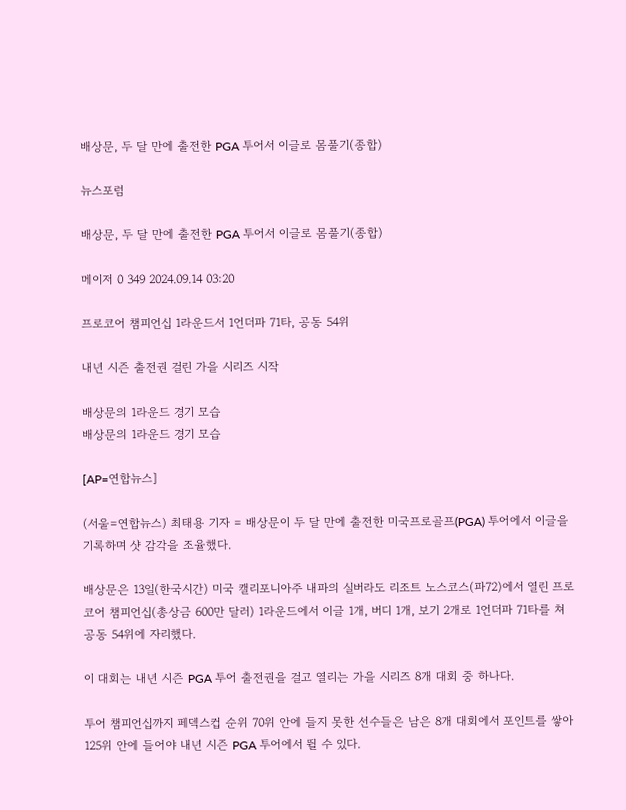배상문, 두 달 만에 출전한 PGA 투어서 이글로 몸풀기(종합)

뉴스포럼

배상문, 두 달 만에 출전한 PGA 투어서 이글로 몸풀기(종합)

메이저 0 349 2024.09.14 03:20

프로코어 챔피언십 1라운드서 1언더파 71타, 공동 54위

내년 시즌 출전권 걸린 가을 시리즈 시작

배상문의 1라운드 경기 모습
배상문의 1라운드 경기 모습

[AP=연합뉴스]

(서울=연합뉴스) 최태용 기자 = 배상문이 두 달 만에 출전한 미국프로골프(PGA) 투어에서 이글을 기록하며 샷 감각을 조율했다.

배상문은 13일(한국시간) 미국 캘리포니아주 내파의 실버라도 리조트 노스코스(파72)에서 열린 프로코어 챔피언십(총상금 600만 달러) 1라운드에서 이글 1개, 버디 1개, 보기 2개로 1언더파 71타를 쳐 공동 54위에 자리했다.

이 대회는 내년 시즌 PGA 투어 출전권을 걸고 열리는 가을 시리즈 8개 대회 중 하나다.

투어 챔피언십까지 페덱스컵 순위 70위 안에 들지 못한 선수들은 남은 8개 대회에서 포인트를 쌓아 125위 안에 들어야 내년 시즌 PGA 투어에서 뛸 수 있다.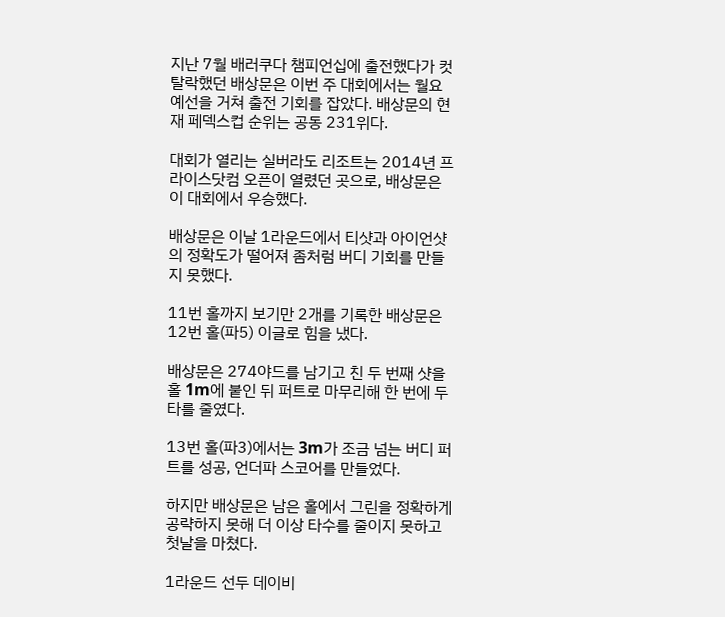지난 7월 배러쿠다 챔피언십에 출전했다가 컷 탈락했던 배상문은 이번 주 대회에서는 월요 예선을 거쳐 출전 기회를 잡았다. 배상문의 현재 페덱스컵 순위는 공동 231위다.

대회가 열리는 실버라도 리조트는 2014년 프라이스닷컴 오픈이 열렸던 곳으로, 배상문은 이 대회에서 우승했다.

배상문은 이날 1라운드에서 티샷과 아이언샷의 정확도가 떨어져 좀처럼 버디 기회를 만들지 못했다.

11번 홀까지 보기만 2개를 기록한 배상문은 12번 홀(파5) 이글로 힘을 냈다.

배상문은 274야드를 남기고 친 두 번째 샷을 홀 1m에 붙인 뒤 퍼트로 마무리해 한 번에 두타를 줄였다.

13번 홀(파3)에서는 3m가 조금 넘는 버디 퍼트를 성공, 언더파 스코어를 만들었다.

하지만 배상문은 남은 홀에서 그린을 정확하게 공략하지 못해 더 이상 타수를 줄이지 못하고 첫날을 마쳤다.

1라운드 선두 데이비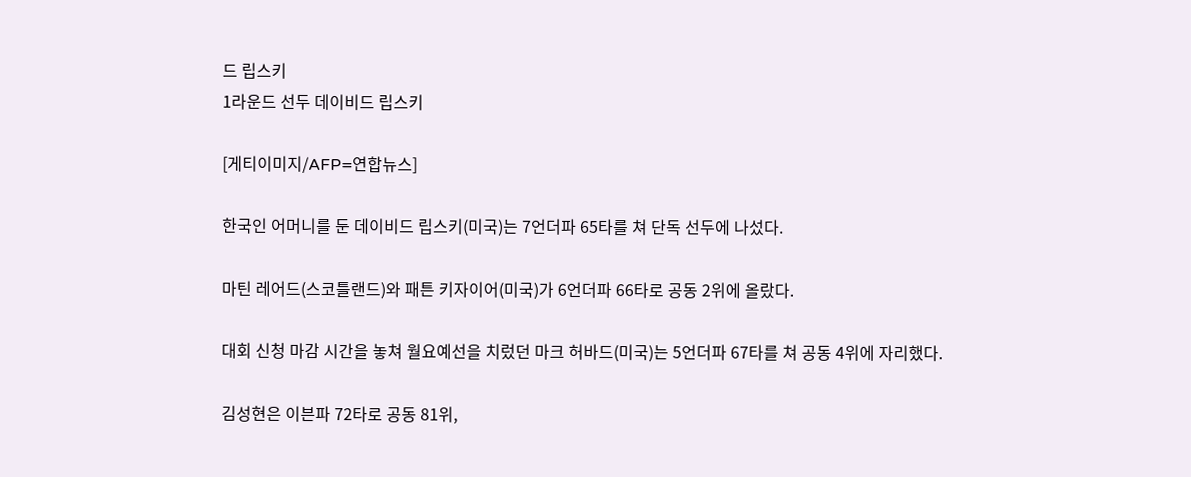드 립스키
1라운드 선두 데이비드 립스키

[게티이미지/AFP=연합뉴스]

한국인 어머니를 둔 데이비드 립스키(미국)는 7언더파 65타를 쳐 단독 선두에 나섰다.

마틴 레어드(스코틀랜드)와 패튼 키자이어(미국)가 6언더파 66타로 공동 2위에 올랐다.

대회 신청 마감 시간을 놓쳐 월요예선을 치렀던 마크 허바드(미국)는 5언더파 67타를 쳐 공동 4위에 자리했다.

김성현은 이븐파 72타로 공동 81위,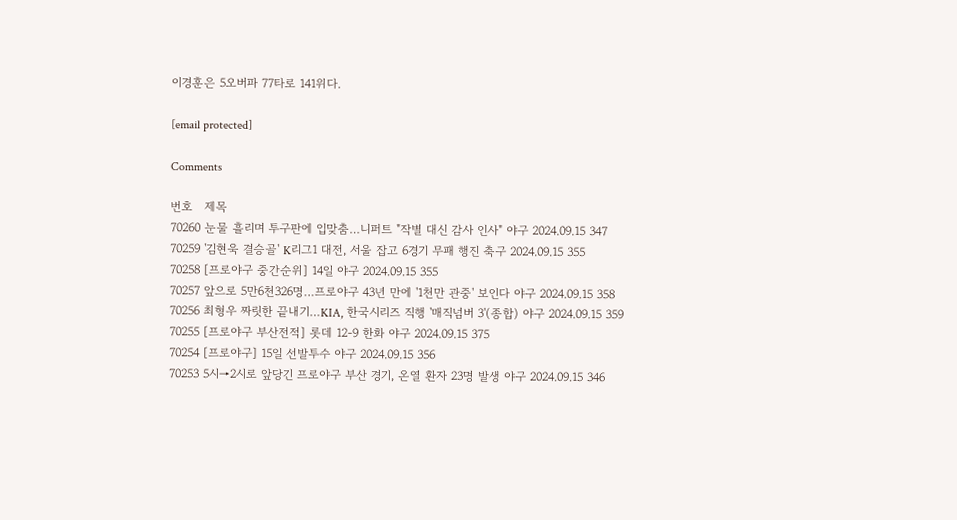이경훈은 5오버파 77타로 141위다.

[email protected]

Comments

번호   제목
70260 눈물 흘리며 투구판에 입맞춤…니퍼트 "작별 대신 감사 인사" 야구 2024.09.15 347
70259 '김현욱 결승골' K리그1 대전, 서울 잡고 6경기 무패 행진 축구 2024.09.15 355
70258 [프로야구 중간순위] 14일 야구 2024.09.15 355
70257 앞으로 5만6천326명…프로야구 43년 만에 '1천만 관중' 보인다 야구 2024.09.15 358
70256 최형우 짜릿한 끝내기…KIA, 한국시리즈 직행 '매직넘버 3'(종합) 야구 2024.09.15 359
70255 [프로야구 부산전적] 롯데 12-9 한화 야구 2024.09.15 375
70254 [프로야구] 15일 선발투수 야구 2024.09.15 356
70253 5시→2시로 앞당긴 프로야구 부산 경기, 온열 환자 23명 발생 야구 2024.09.15 346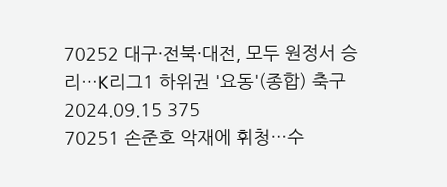70252 대구·전북·대전, 모두 원정서 승리…K리그1 하위권 '요동'(종합) 축구 2024.09.15 375
70251 손준호 악재에 휘청…수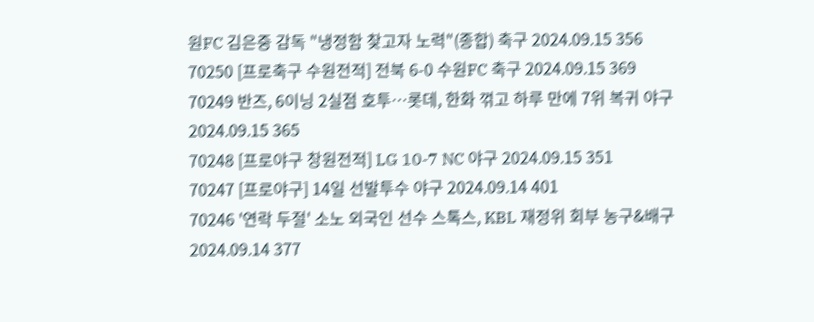원FC 김은중 감독 "냉정함 찾고자 노력"(종합) 축구 2024.09.15 356
70250 [프로축구 수원전적] 전북 6-0 수원FC 축구 2024.09.15 369
70249 반즈, 6이닝 2실점 호투…롯데, 한화 꺾고 하루 만에 7위 복귀 야구 2024.09.15 365
70248 [프로야구 창원전적] LG 10-7 NC 야구 2024.09.15 351
70247 [프로야구] 14일 선발투수 야구 2024.09.14 401
70246 '연락 두절' 소노 외국인 선수 스톡스, KBL 재정위 회부 농구&배구 2024.09.14 377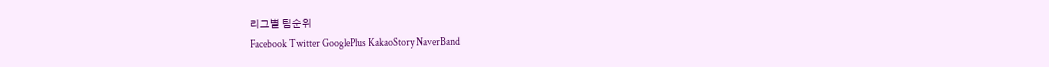리그별 팀순위
Facebook Twitter GooglePlus KakaoStory NaverBand